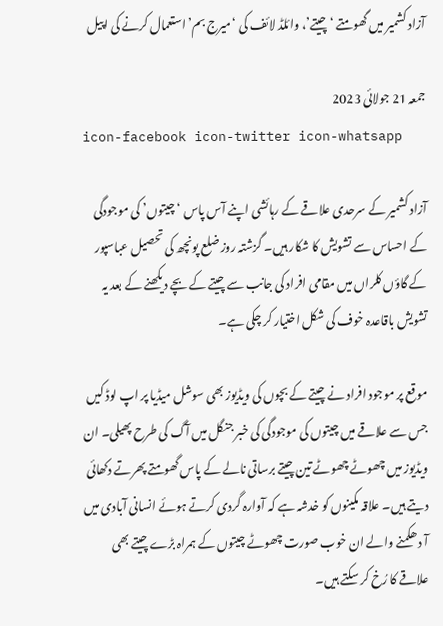آزاد کشمیر میں گھومتے ‘چیتے’، وائلڈ لائف کی ‘میرج بم’ استعمال کرنے کی اپیل

جمعہ 21 جولائی 2023
icon-facebook icon-twitter icon-whatsapp

آزاد کشمیر کے سرحدی علاقے کے رہائشی اپنے آس پاس ‘چیتوں’ کی موجودگی کے احساس سے تشویش کا شکار ہیں۔ گزشتہ روز ضلع پونچھ کی تحصیل عباسپور کے گاؤں کلراں میں مقامی افراد کی جانب سے چیتے کے بچے دیکھنے کے بعد یہ تشویش باقاعدہ خوف کی شکل اختیار کر چکی ہے۔

موقع پر موجود افراد نے چیتے کے بچوں کی ویڈیوز بھی سوشل میڈیا پر اپ لوڈ کیں جس سے علاقے میں چیتوں کی موجودگی کی خبر جنگل میں آگ کی طرح پھیلی۔ ان ویڈیوز میں چھوٹے چھوٹے تین چیتے برساتی نالے کے پاس گھومتے پھرتے دکھائی دیتے ہیں۔ علاقہ مکینوں کو خدشہ ہے کہ آوارہ گردی کرتے ہوئے انسانی آبادی میں آ دھکمنے والے ان خوب صورت چھوٹے چیتوں کے ہمراہ بڑے چیتے بھی علاقے کا رُخ کر سکتے ہیں۔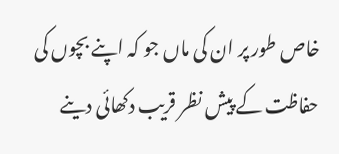خاص طور پر ان کی ماں جو کہ اپنے بچوں کی حفاظت کے پیش نظر قریب دکھائی دینے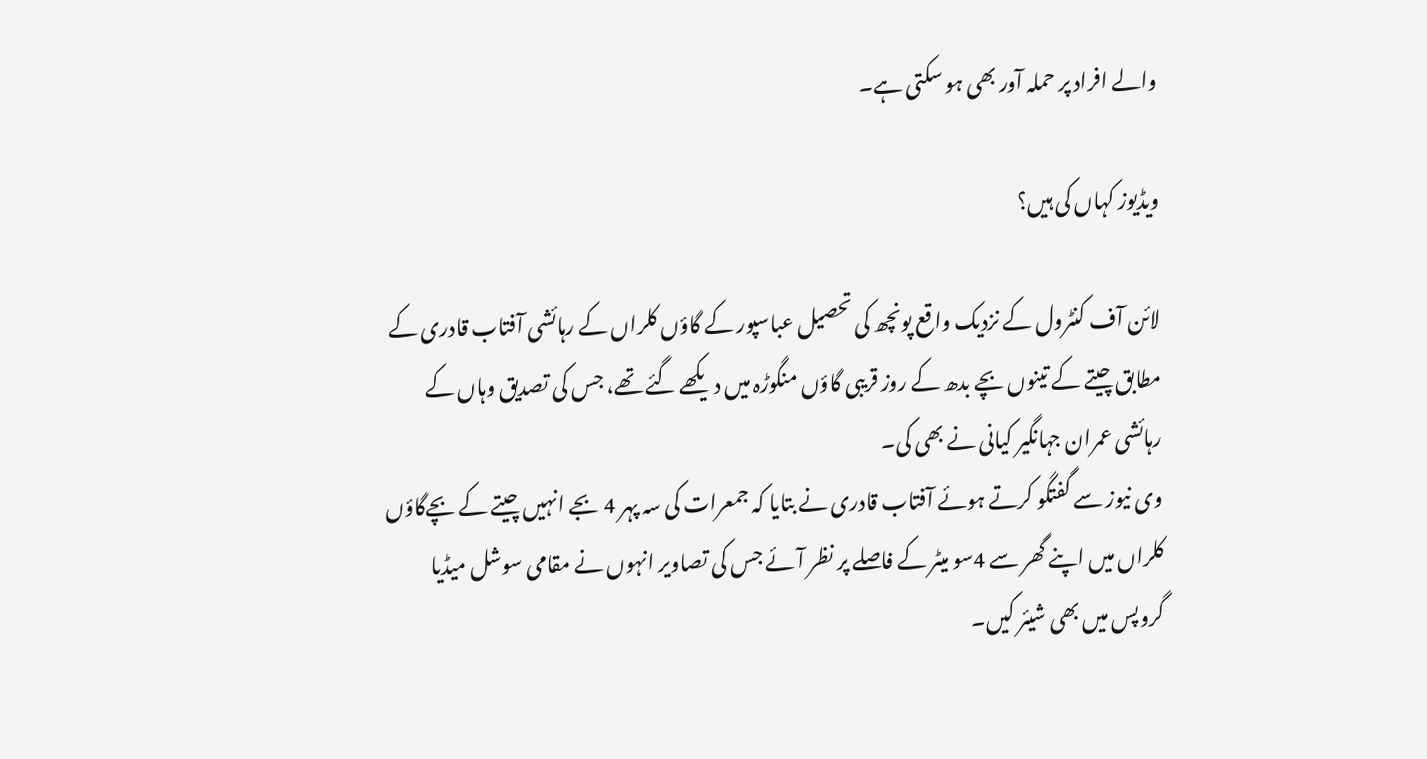والے افراد پر حملہ آور بھی ہو سکتی ہے۔

ویڈیوز کہاں کی ہیں؟

لائن آف کنٹرول کے نزدیک واقع پونچھ کی تحصیل عباسپور کے گاؤں کلراں کے رہائشی آفتاب قادری کے مطابق چیتے کے تینوں بچے بدھ کے روز قریبی گاؤں منگوڑہ میں دیکھے گئے تھے، جس کی تصدیق وہاں کے رہائشی عمران جہانگیر کیانی نے بھی کی۔
وی نیوز سے گفتگو کرتے ہوئے آفتاب قادری نے بتایا کہ جمعرات کی سہ پہر 4 بجے انہیں چیتے کے بچےگاؤں کلراں میں اپنے گھر سے 4سو میٹر کے فاصلے پر نظر آئے جس کی تصاویر انہوں نے مقامی سوشل میڈیا گروپس میں بھی شیئر کیں۔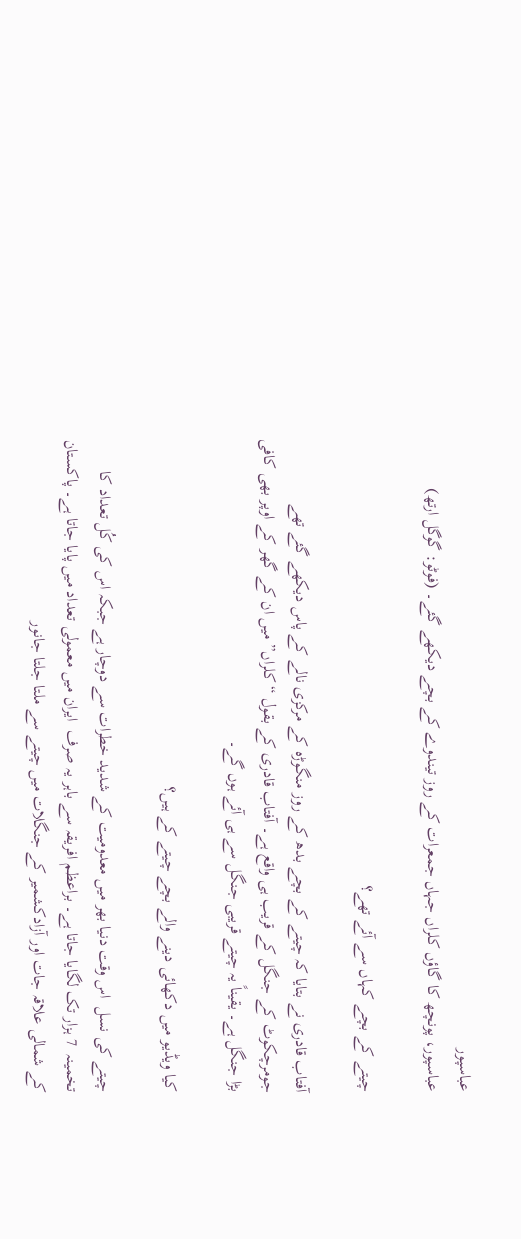عباسپور
عباسپور، پونچھ کا گاؤں کلراں جہاں جمعرات کے روز تیندوے کے بچے دیکھے گئے۔ (فوٹو: گوگل ارتھ)

چیتے کے بچے کہاں سے آئے تھے؟

آفتاب قادری نے بتایا کہ چیتے کے بچے بدھ کے روز منگوڑہ کے مرکزی نالے کے پاس دیکھے گئے تھے جومرچکوٹ کے جنگل کے قریب ہی واقع ہے۔ آفتاب قادری کے بقول “کلراں” میں ان کے گھر کے اوپر بھی کافی بڑا جنگل ہے۔ یقیناً یہ چیتے قریبی جنگل سے ہی آئے ہوں گے۔

کیا ویڈیو میں دکھائی دینے والے بچے چیتے کے ہیں؟

چیتے کی نسل  اس وقت دنیا بھر میں معدومیت کے شدید خطرات سے دوچار ہے جبکہ اس کی کُل تعداد کا تخمینہ  7 ہزار تک لگایا جاتا ہے۔ براعظم افریقہ سے باہر یہ صرف  ایران میں معمولی تعداد میں پایا جاتا ہے۔ پاکستان کے شمالی علاقہ جات اور آزادکشمیر کے جنگلات میں چیتے سے ملتا جلتا جانور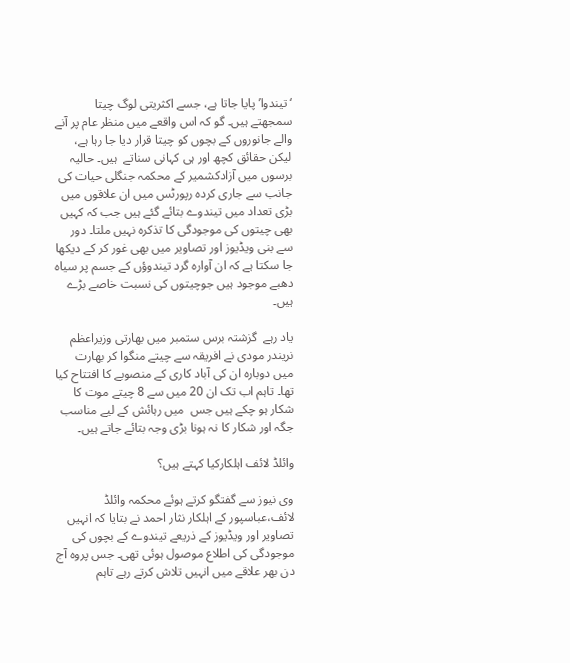‘تیندوا’ پایا جاتا ہے، جسے اکثریتی لوگ چیتا سمجھتے ہیں۔ گو کہ اس واقعے میں منظر عام پر آنے والے جانوروں کے بچوں کو چیتا قرار دیا جا رہا ہے، لیکن حقائق کچھ اور ہی کہانی سناتے  ہیں۔ حالیہ برسوں میں آزادکشمیر کے محکمہ جنگلی حیات کی جانب سے جاری کردہ رپورٹس میں ان علاقوں میں بڑی تعداد میں تیندوے بتائے گئے ہیں جب کہ کہیں بھی چیتوں کی موجودگی کا تذکرہ نہیں ملتا۔ دور سے بنی ویڈیوز اور تصاویر میں بھی غور کر کے دیکھا جا سکتا ہے کہ ان آوارہ گرد تیندوؤں کے جسم پر سیاہ دھبے موجود ہیں جوچیتوں کی نسبت خاصے بڑے ہیں۔

یاد رہے  گزشتہ برس ستمبر میں بھارتی وزیراعظم نریندر مودی نے افریقہ سے چیتے منگوا کر بھارت میں دوبارہ ان کی آباد کاری کے منصوبے کا افتتاح کیا تھا۔ تاہم اب تک ان 20 میں سے 8 چیتے موت کا شکار ہو چکے ہیں جس  میں رہائش کے لیے مناسب جگہ اور شکار کا نہ ہونا بڑی وجہ بتائے جاتے ہیں۔

وائلڈ لائف اہلکارکیا کہتے ہیں؟

وی نیوز سے گفتگو کرتے ہوئے محکمہ وائلڈ لائف،عباسپور کے اہلکار نثار احمد نے بتایا کہ انہیں تصاویر اور ویڈیوز کے ذریعے تیندوے کے بچوں کی موجودگی کی اطلاع موصول ہوئی تھی۔ جس پروہ آج دن بھر علاقے میں انہیں تلاش کرتے رہے تاہم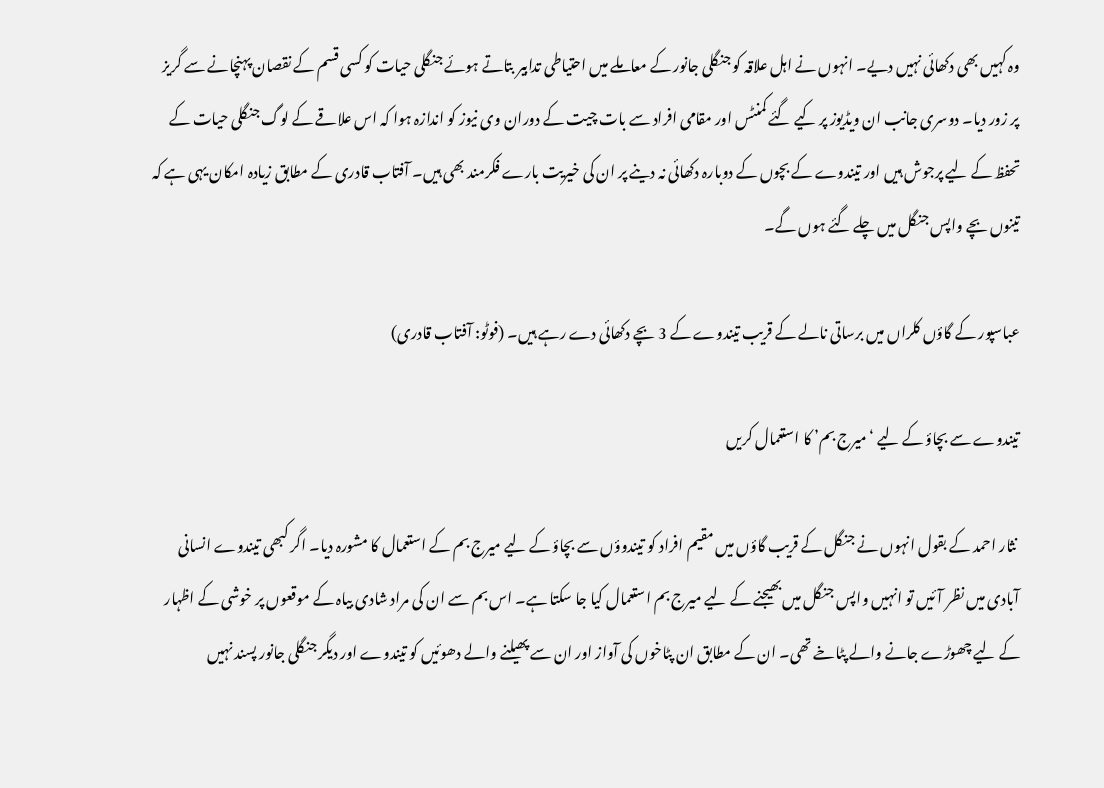وہ کہیں بھی دکھائی نہیں دیے۔ انہوں نے اہل علاقہ کو جنگلی جانور کے معاملے میں احتیاطی تدابیر بتاتے ہوئے جنگلی حیات کو کسی قسم کے نقصان پہنچانے سے گریز پر زور دیا۔ دوسری جانب ان ویڈیوز پر کیے گئے کمنٹس اور مقامی افراد سے بات چیت کے دوران وی نیوز کو اندازہ ہوا کہ اس علاقے کے لوگ جنگلی حیات کے تحفظ کے لیے پرجوش ہیں اور تیندوے کے بچوں کے دوبارہ دکھائی نہ دینے پر ان کی خیریت بارے فکرمند بھی ہیں۔ آفتاب قادری کے مطابق زیادہ امکان یہی ہے کہ تینوں بچے واپس جنگل میں چلے گئے ہوں گے۔

عباسپور کے گاؤں کلراں میں برساتی نالے کے قریب تیندوے کے 3 بچے دکھائی دے رہے ہیں۔ (فوٹو: آفتاب قادری)

تیندوے سے بچاؤ کے لیے ‘میرج بم’ کا استعمال کریں

 نثار احمد کے بقول انہوں نے جنگل کے قریب گاؤں میں مقیم افراد کو تیندوؤں سے بچاؤ کے لیے میرج بم کے استعمال کا مشورہ دیا۔ اگر کبھی تیندوے انسانی آبادی میں نظر آئیں تو انہیں واپس جنگل میں بھیجنے کے لیے میرج بم استعمال کیا جا سکتا ہے۔ اس بم سے ان کی مراد شادی بیاہ کے موقعوں پر خوشی کے اظہار کے لیے چھوڑے جانے والے پٹاخے تھی۔ ان کے مطابق ان پٹاخوں کی آواز اور ان سے پھیلنے والے دھوئیں کو تیندوے اور دیگر جنگلی جانور پسند نہیں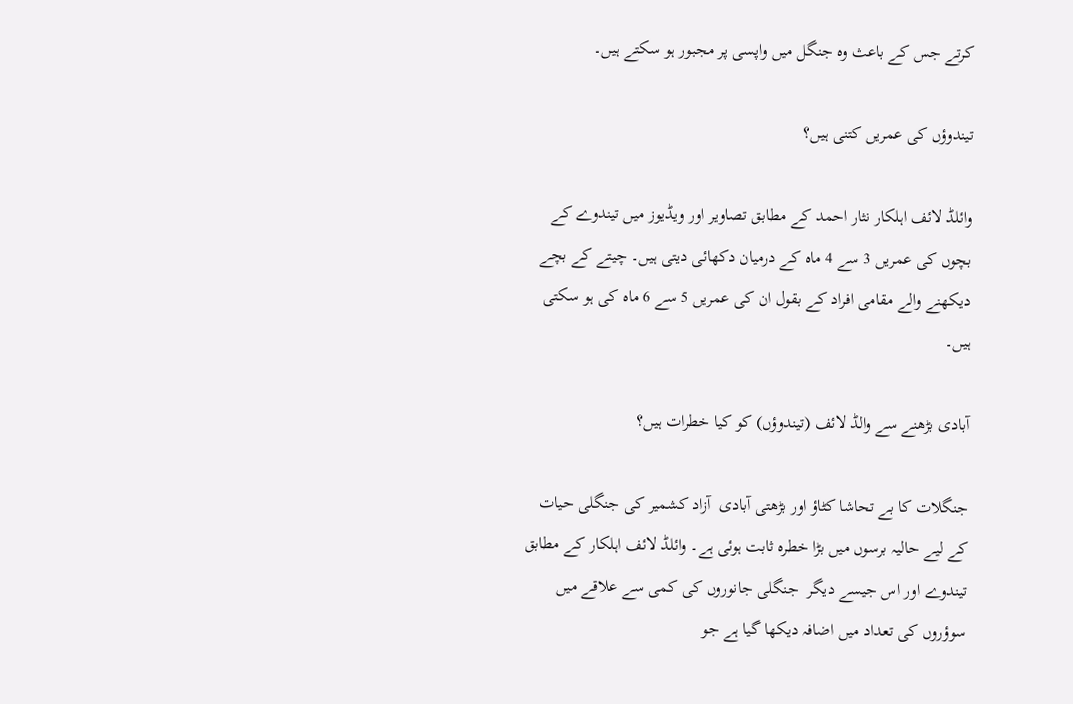کرتے جس کے باعث وہ جنگل میں واپسی پر مجبور ہو سکتے ہیں۔

تیندوؤں کی عمریں کتنی ہیں؟

وائلڈ لائف اہلکار نثار احمد کے مطابق تصاویر اور ویڈیوز میں تیندوے کے بچوں کی عمریں 3 سے 4 ماہ کے درمیان دکھائی دیتی ہیں۔ چیتے کے بچے دیکھنے والے مقامی افراد کے بقول ان کی عمریں 5 سے 6 ماہ کی ہو سکتی ہیں۔

آبادی بڑھنے سے والڈ لائف (تیندوؤں) کو کیا خطرات ہیں؟

جنگلات کا بے تحاشا کٹاؤ اور بڑھتی آبادی  آزاد کشمیر کی جنگلی حیات کے لیے حالیہ برسوں میں بڑا خطرہ ثابت ہوئی ہے۔ وائلڈ لائف اہلکار کے مطابق تیندوے اور اس جیسے دیگر  جنگلی جانوروں کی کمی سے علاقے میں سوؤروں کی تعداد میں اضافہ دیکھا گیا ہے جو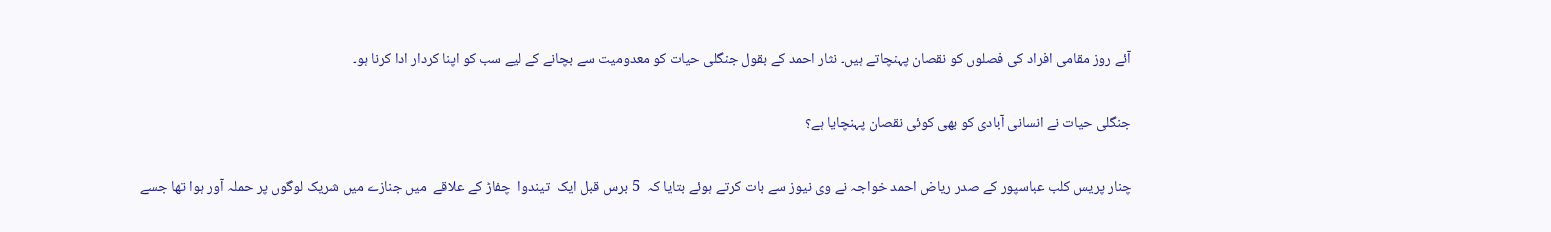آئے روز مقامی افراد کی فصلوں کو نقصان پہنچاتے ہیں۔ نثار احمد کے بقول جنگلی حیات کو معدومیت سے بچانے کے لیے سب کو اپنا کردار ادا کرنا ہو۔

جنگلی حیات نے انسانی آبادی کو بھی کوئی نقصان پہنچایا ہے؟

چنار پریس کلب عباسپور کے صدر ریاض احمد خواجہ نے وی نیوز سے بات کرتے ہوئے بتایا کہ  5 برس قبل ایک  تیندوا  چفاڑ کے علاقے  میں جنازے میں شریک لوگوں پر حملہ آور ہوا تھا جسے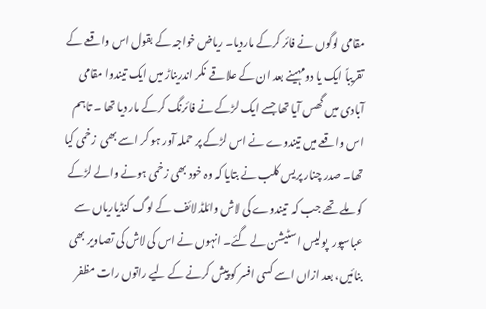مقامی لوگوں نے فائر کرکے ماردیا۔ ریاض خواجہ کے بقول اس واقعے کے تقریباً ایک یا دومہینے بعد ان کے علاقے  نکر اندریناڑ میں ایک تیندوا مقامی آبادی میں گھس آیا تھا جسے ایک لڑکے نے فائرنگ کرکے مار دیا تھا ۔ تاہم اس واقعے میں تیندوے نے اس لڑکے پر حملہ آور ہو کر اسے بھی  زخمی کیا تھا۔ صدر چنار پریس کلب نے بتایا کہ وہ خود بھی زخمی ہونے والے لڑکے کو ملے تھے جب کہ  تیندوے کی لاش وائلڈ لائف کے لوگ کنڈیاریاں سے عباسپور  پولیس اسٹیشن لے گئے۔ انہوں نے اس کی لاش کی تصاویر بھی بنائیں، بعد ازاں اسے کسی افسر کو پیش کرنے کے لیے راتوں رات مظفر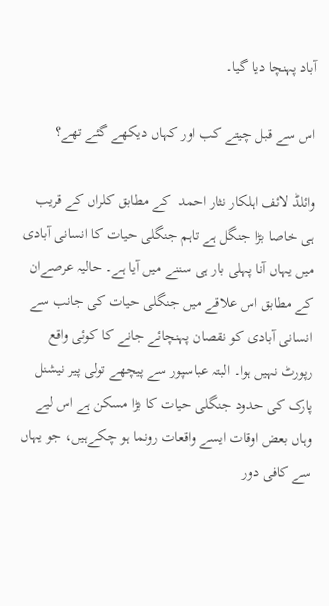آباد پہنچا دیا گیا۔

اس سے قبل چیتے کب اور کہاں دیکھے گئے تھے؟

وائلڈ لائف اہلکار نثار احمد  کے مطابق کلراں کے قریب ہی خاصا بڑا جنگل ہے تاہم جنگلی حیات کا انسانی آبادی میں یہاں آنا پہلی بار ہی سننے میں آیا ہے۔ حالیہ عرصےان کے مطابق اس علاقے میں جنگلی حیات کی جانب سے انسانی آبادی کو نقصان پہنچائے جانے کا کوئی واقع رپورٹ نہیں ہوا۔ البتہ عباسپور سے پیچھے تولی پیر نیشنل پارک کی حدود جنگلی حیات کا بڑا مسکن ہے اس لیے وہاں بعض اوقات ایسے واقعات رونما ہو چکےہیں، جو یہاں سے کافی دور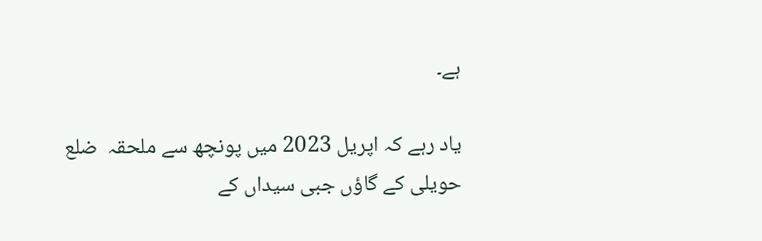ہے۔

یاد رہے کہ اپریل 2023 میں پونچھ سے ملحقہ  ضلع حویلی کے گاؤں جبی سیداں کے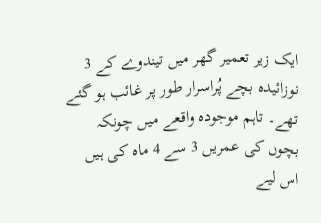ایک زیر تعمیر گھر میں تیندوے کے 3 نوزائیدہ بچے پُراسرار طور پر غائب ہو گئے تھے۔ تاہم موجودہ واقعے میں چونکہ بچوں کی عمریں 3 سے 4 ماہ کی ہیں اس لیے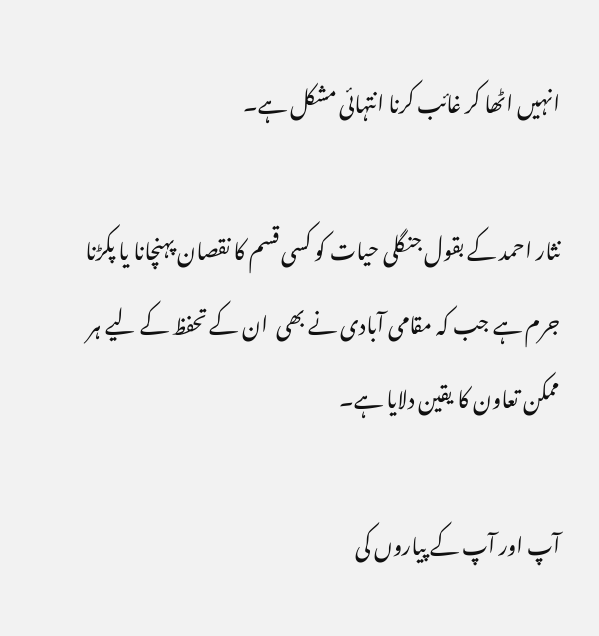انہیں اٹھا کر غائب کرنا انتہائی مشکل ہے۔

نثار احمد کے بقول جنگلی حیات کو کسی قسم کا نقصان پہنچانا یا پکڑنا جرم ہے جب کہ مقامی آبادی نے بھی  ان کے تحفظ کے لیے ہر ممکن تعاون کا یقین دلایا ہے۔

آپ اور آپ کے پیاروں کی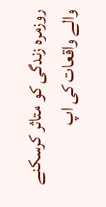روزمرہ زندگی کو متاثر کرسکنے والے واقعات کی اپ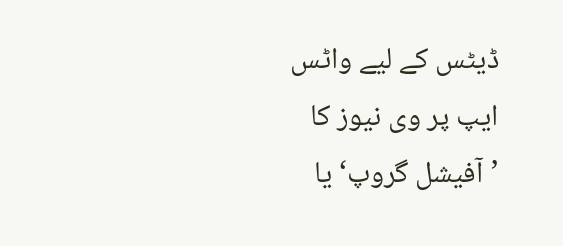ڈیٹس کے لیے واٹس ایپ پر وی نیوز کا ’آفیشل گروپ‘ یا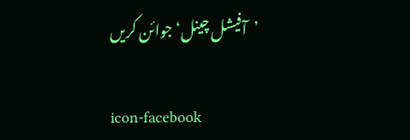’آفیشل چینل‘ جوائن کریں

icon-facebook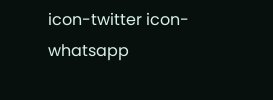icon-twitter icon-whatsapp